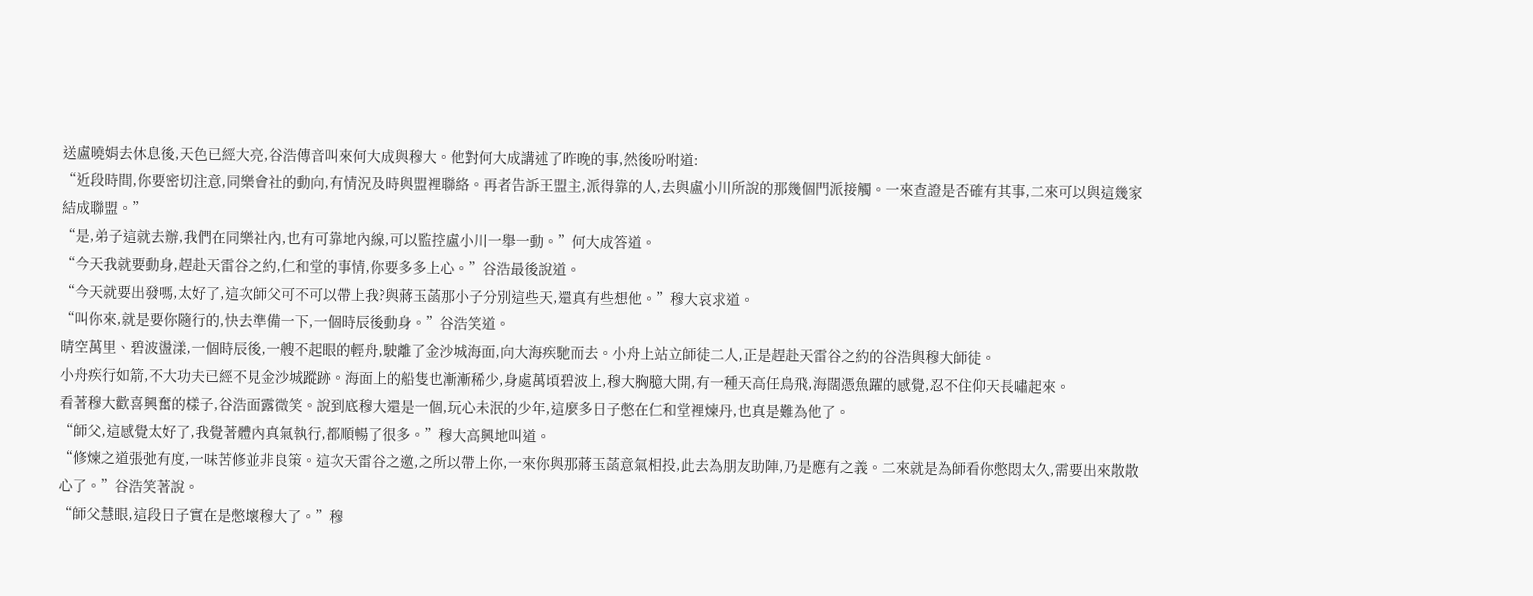送盧曉娟去休息後,天色已經大亮,谷浩傳音叫來何大成與穆大。他對何大成講述了昨晚的事,然後吩咐道:
“近段時間,你要密切注意,同樂會社的動向,有情況及時與盟裡聯絡。再者告訴王盟主,派得靠的人,去與盧小川所說的那幾個門派接觸。一來查證是否確有其事,二來可以與這幾家結成聯盟。”
“是,弟子這就去辦,我們在同樂社內,也有可靠地內線,可以監控盧小川一舉一動。”何大成答道。
“今天我就要動身,趕赴天雷谷之約,仁和堂的事情,你要多多上心。”谷浩最後說道。
“今天就要出發嗎,太好了,這次師父可不可以帶上我?與蔣玉菡那小子分別這些天,還真有些想他。”穆大哀求道。
“叫你來,就是要你隨行的,快去準備一下,一個時辰後動身。”谷浩笑道。
晴空萬里、碧波盪漾,一個時辰後,一艘不起眼的輕舟,駛離了金沙城海面,向大海疾馳而去。小舟上站立師徒二人,正是趕赴天雷谷之約的谷浩與穆大師徒。
小舟疾行如箭,不大功夫已經不見金沙城蹤跡。海面上的船隻也漸漸稀少,身處萬頃碧波上,穆大胸臆大開,有一種天高任鳥飛,海闊憑魚躍的感覺,忍不住仰天長嘯起來。
看著穆大歡喜興奮的樣子,谷浩面露微笑。說到底穆大還是一個,玩心未泯的少年,這麼多日子憋在仁和堂裡煉丹,也真是難為他了。
“師父,這感覺太好了,我覺著體內真氣執行,都順暢了很多。”穆大高興地叫道。
“修煉之道張弛有度,一味苦修並非良策。這次天雷谷之邀,之所以帶上你,一來你與那蔣玉菡意氣相投,此去為朋友助陣,乃是應有之義。二來就是為師看你憋悶太久,需要出來散散心了。”谷浩笑著說。
“師父慧眼,這段日子實在是憋壞穆大了。”穆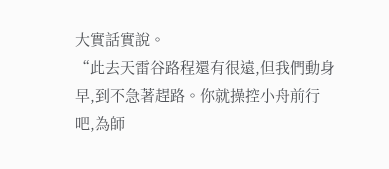大實話實說。
“此去天雷谷路程還有很遠,但我們動身早,到不急著趕路。你就操控小舟前行吧,為師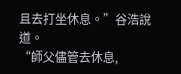且去打坐休息。”谷浩說道。
“師父儘管去休息,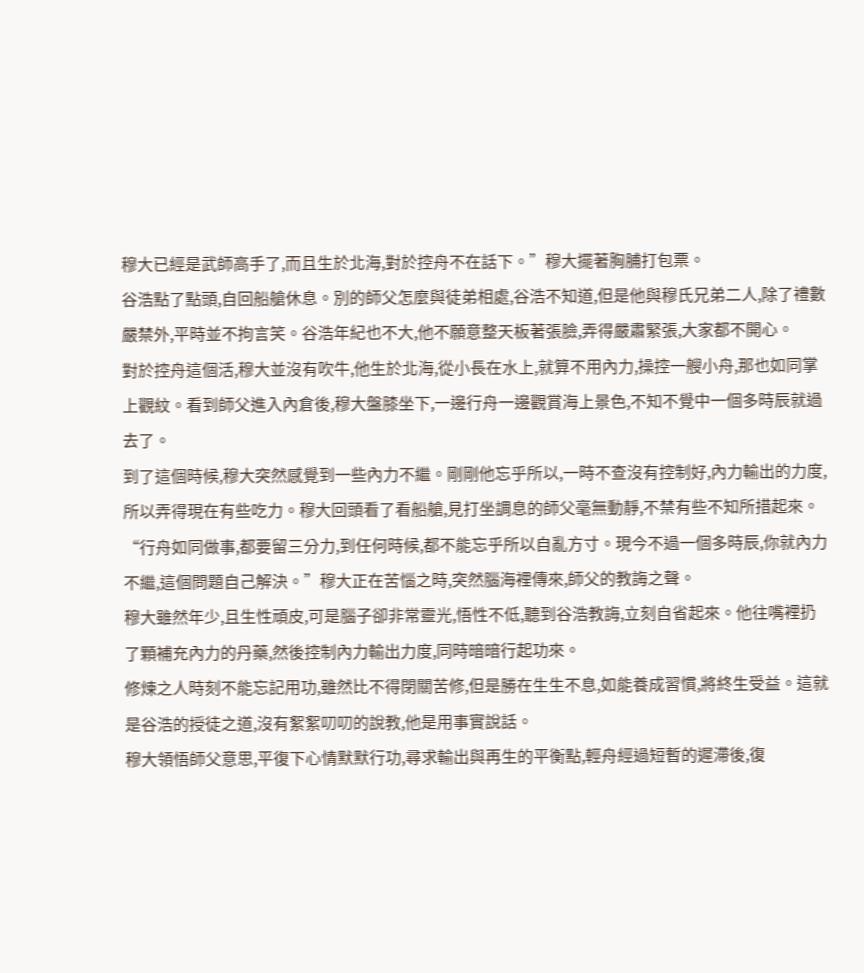穆大已經是武師高手了,而且生於北海,對於控舟不在話下。”穆大擺著胸脯打包票。
谷浩點了點頭,自回船艙休息。別的師父怎麼與徒弟相處,谷浩不知道,但是他與穆氏兄弟二人,除了禮數嚴禁外,平時並不拘言笑。谷浩年紀也不大,他不願意整天板著張臉,弄得嚴肅緊張,大家都不開心。
對於控舟這個活,穆大並沒有吹牛,他生於北海,從小長在水上,就算不用內力,操控一艘小舟,那也如同掌上觀紋。看到師父進入內倉後,穆大盤膝坐下,一邊行舟一邊觀賞海上景色,不知不覺中一個多時辰就過去了。
到了這個時候,穆大突然感覺到一些內力不繼。剛剛他忘乎所以,一時不查沒有控制好,內力輸出的力度,所以弄得現在有些吃力。穆大回頭看了看船艙,見打坐調息的師父毫無動靜,不禁有些不知所措起來。
“行舟如同做事,都要留三分力,到任何時候,都不能忘乎所以自亂方寸。現今不過一個多時辰,你就內力不繼,這個問題自己解決。”穆大正在苦惱之時,突然腦海裡傳來,師父的教誨之聲。
穆大雖然年少,且生性頑皮,可是腦子卻非常靈光,悟性不低,聽到谷浩教誨,立刻自省起來。他往嘴裡扔了顆補充內力的丹藥,然後控制內力輸出力度,同時暗暗行起功來。
修煉之人時刻不能忘記用功,雖然比不得閉關苦修,但是勝在生生不息,如能養成習慣,將終生受益。這就是谷浩的授徒之道,沒有絮絮叨叨的說教,他是用事實說話。
穆大領悟師父意思,平復下心情默默行功,尋求輸出與再生的平衡點,輕舟經過短暫的遲滯後,復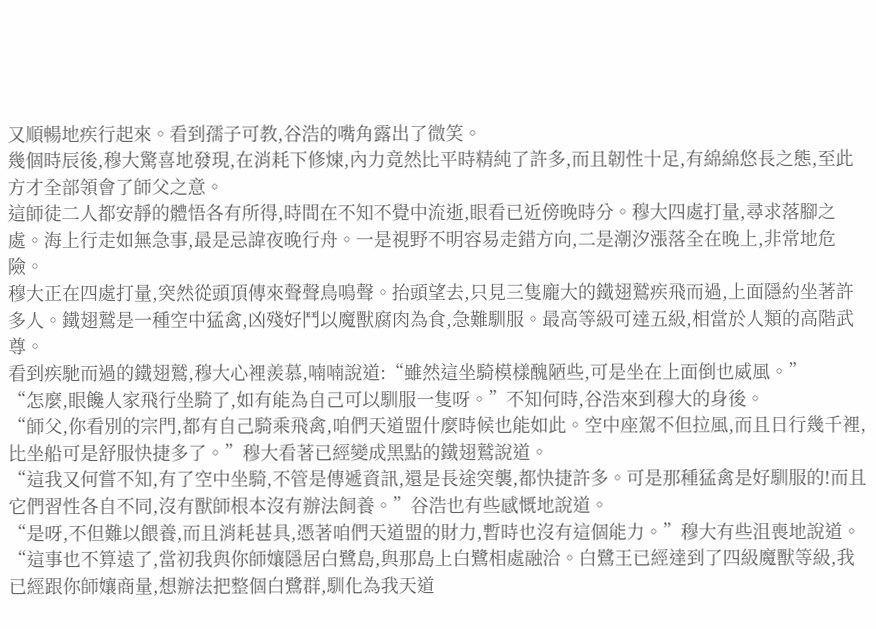又順暢地疾行起來。看到孺子可教,谷浩的嘴角露出了微笑。
幾個時辰後,穆大驚喜地發現,在消耗下修煉,內力竟然比平時精純了許多,而且韌性十足,有綿綿悠長之態,至此方才全部領會了師父之意。
這師徒二人都安靜的體悟各有所得,時間在不知不覺中流逝,眼看已近傍晚時分。穆大四處打量,尋求落腳之處。海上行走如無急事,最是忌諱夜晚行舟。一是視野不明容易走錯方向,二是潮汐漲落全在晚上,非常地危險。
穆大正在四處打量,突然從頭頂傳來聲聲鳥鳴聲。抬頭望去,只見三隻龐大的鐵翅鷲疾飛而過,上面隱約坐著許多人。鐵翅鷲是一種空中猛禽,凶殘好鬥以魔獸腐肉為食,急難馴服。最高等級可達五級,相當於人類的高階武尊。
看到疾馳而過的鐵翅鷲,穆大心裡羨慕,喃喃說道:“雖然這坐騎模樣醜陋些,可是坐在上面倒也威風。”
“怎麼,眼饞人家飛行坐騎了,如有能為自己可以馴服一隻呀。”不知何時,谷浩來到穆大的身後。
“師父,你看別的宗門,都有自己騎乘飛禽,咱們天道盟什麼時候也能如此。空中座駕不但拉風,而且日行幾千裡,比坐船可是舒服快捷多了。”穆大看著已經變成黑點的鐵翅鷲說道。
“這我又何嘗不知,有了空中坐騎,不管是傳遞資訊,還是長途突襲,都快捷許多。可是那種猛禽是好馴服的!而且它們習性各自不同,沒有獸師根本沒有辦法飼養。”谷浩也有些感慨地說道。
“是呀,不但難以餵養,而且消耗甚具,憑著咱們天道盟的財力,暫時也沒有這個能力。”穆大有些沮喪地說道。
“這事也不算遠了,當初我與你師孃隱居白鷺島,與那島上白鷺相處融洽。白鷺王已經達到了四級魔獸等級,我已經跟你師孃商量,想辦法把整個白鷺群,馴化為我天道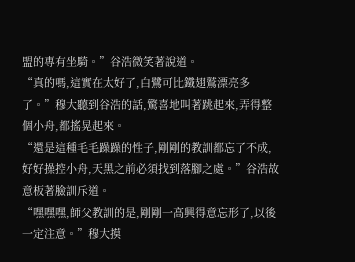盟的專有坐騎。”谷浩微笑著說道。
“真的嗎,這實在太好了,白鷺可比鐵翅鷲漂亮多了。”穆大聽到谷浩的話,驚喜地叫著跳起來,弄得整個小舟,都搖晃起來。
“還是這種毛毛躁躁的性子,剛剛的教訓都忘了不成,好好操控小舟,天黑之前必須找到落腳之處。”谷浩故意板著臉訓斥道。
“嘿嘿嘿,師父教訓的是,剛剛一高興得意忘形了,以後一定注意。”穆大摸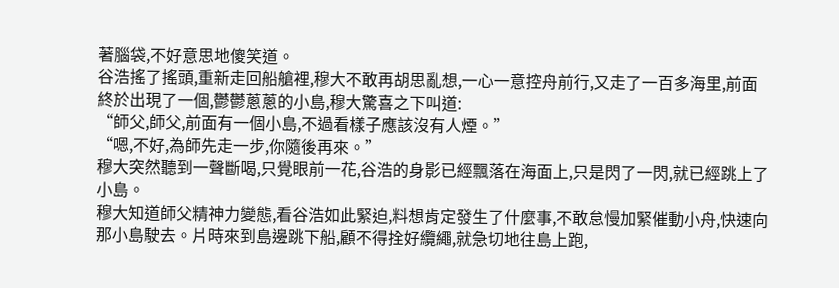著腦袋,不好意思地傻笑道。
谷浩搖了搖頭,重新走回船艙裡,穆大不敢再胡思亂想,一心一意控舟前行,又走了一百多海里,前面終於出現了一個,鬱鬱蔥蔥的小島,穆大驚喜之下叫道:
“師父,師父,前面有一個小島,不過看樣子應該沒有人煙。”
“嗯,不好,為師先走一步,你隨後再來。”
穆大突然聽到一聲斷喝,只覺眼前一花,谷浩的身影已經飄落在海面上,只是閃了一閃,就已經跳上了小島。
穆大知道師父精神力變態,看谷浩如此緊迫,料想肯定發生了什麼事,不敢怠慢加緊催動小舟,快速向那小島駛去。片時來到島邊跳下船,顧不得拴好纜繩,就急切地往島上跑,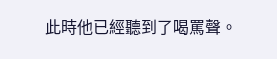此時他已經聽到了喝罵聲。